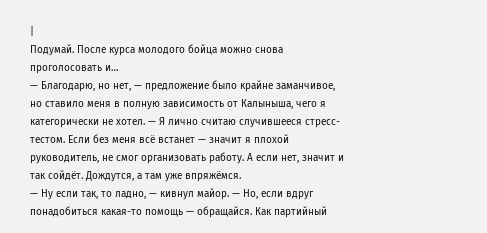|
Подумай. После курса молодого бойца можно снова проголосовать и…
— Благодарю, но нет, — предложение было крайне заманчивое, но ставило меня в полную зависимость от Калыныша, чего я категорически не хотел. — Я лично считаю случившееся стресс-тестом. Если без меня всё встанет — значит я плохой руководитель, не смог организовать работу. А если нет, значит и так сойдёт. Дождутся, а там уже впряжёмся.
— Ну если так, то ладно, — кивнул майор. — Но, если вдруг понадобиться какая-то помощь — обращайся. Как партийный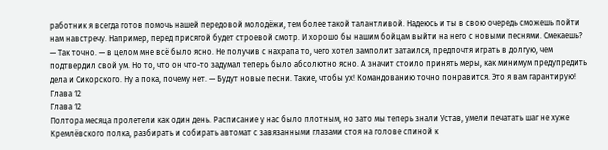работник я всегда готов помочь нашей передовой молодёжи, тем более такой талантливой. Надеюсь и ты в свою очередь сможешь пойти нам навстречу. Например, перед присягой будет строевой смотр. И хорошо бы нашим бойцам выйти на него с новыми песнями. Смекаешь?
— Так точно. — в целом мне всё было ясно. Не получив с нахрапа то, чего хотел замполит затаился, предпочтя играть в долгую, чем подтвердил свой ум. Но то, что он что-то задумал теперь было абсолютно ясно. А значит стоило принять меры, как минимум предупредить дела и Сикорского. Ну а пока, почему нет. — Будут новые песни. Такие, чтобы ух! Командованию точно понравится. Это я вам гарантирую!
Глава 12
Глава 12
Полтора месяца пролетели как один день. Расписание у нас было плотным, но зато мы теперь знали Устав, умели печатать шаг не хуже Кремлёвского полка, разбирать и собирать автомат с завязанными глазами стоя на голове спиной к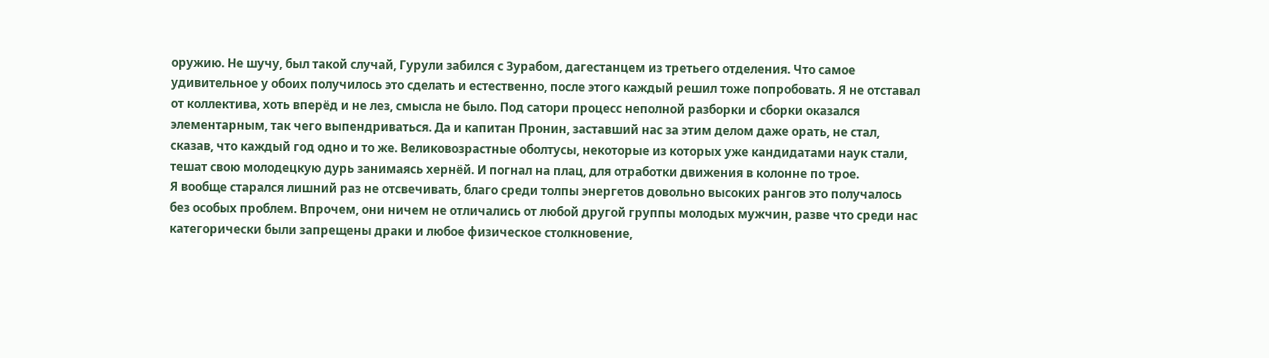оружию. Не шучу, был такой случай, Гурули забился с Зурабом, дагестанцем из третьего отделения. Что самое удивительное у обоих получилось это сделать и естественно, после этого каждый решил тоже попробовать. Я не отставал от коллектива, хоть вперёд и не лез, смысла не было. Под сатори процесс неполной разборки и сборки оказался элементарным, так чего выпендриваться. Да и капитан Пронин, заставший нас за этим делом даже орать, не стал, сказав, что каждый год одно и то же. Великовозрастные оболтусы, некоторые из которых уже кандидатами наук стали, тешат свою молодецкую дурь занимаясь хернёй. И погнал на плац, для отработки движения в колонне по трое.
Я вообще старался лишний раз не отсвечивать, благо среди толпы энергетов довольно высоких рангов это получалось без особых проблем. Впрочем, они ничем не отличались от любой другой группы молодых мужчин, разве что среди нас категорически были запрещены драки и любое физическое столкновение,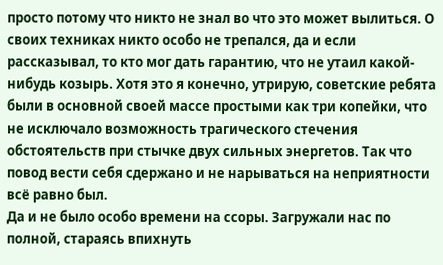просто потому что никто не знал во что это может вылиться. О своих техниках никто особо не трепался, да и если рассказывал, то кто мог дать гарантию, что не утаил какой-нибудь козырь. Хотя это я конечно, утрирую, советские ребята были в основной своей массе простыми как три копейки, что не исключало возможность трагического стечения обстоятельств при стычке двух сильных энергетов. Так что повод вести себя сдержано и не нарываться на неприятности всё равно был.
Да и не было особо времени на ссоры. Загружали нас по полной, стараясь впихнуть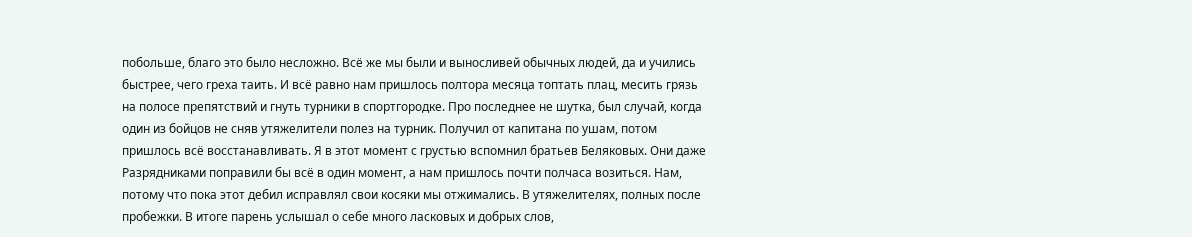побольше, благо это было несложно. Всё же мы были и выносливей обычных людей, да и учились быстрее, чего греха таить. И всё равно нам пришлось полтора месяца топтать плац, месить грязь на полосе препятствий и гнуть турники в спортгородке. Про последнее не шутка, был случай, когда один из бойцов не сняв утяжелители полез на турник. Получил от капитана по ушам, потом пришлось всё восстанавливать. Я в этот момент с грустью вспомнил братьев Беляковых. Они даже Разрядниками поправили бы всё в один момент, а нам пришлось почти полчаса возиться. Нам, потому что пока этот дебил исправлял свои косяки мы отжимались. В утяжелителях, полных после пробежки. В итоге парень услышал о себе много ласковых и добрых слов,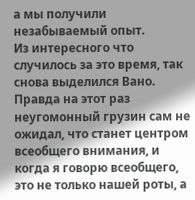а мы получили незабываемый опыт.
Из интересного что случилось за это время, так снова выделился Вано. Правда на этот раз неугомонный грузин сам не ожидал, что станет центром всеобщего внимания, и когда я говорю всеобщего, это не только нашей роты, а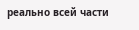реально всей части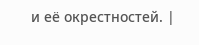и её окрестностей. |